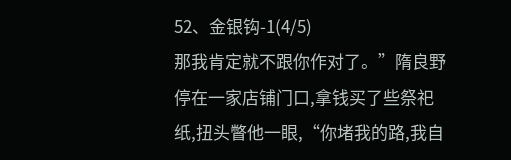52、金银钩-1(4/5)
那我肯定就不跟你作对了。”隋良野停在一家店铺门口,拿钱买了些祭祀纸,扭头瞥他一眼,“你堵我的路,我自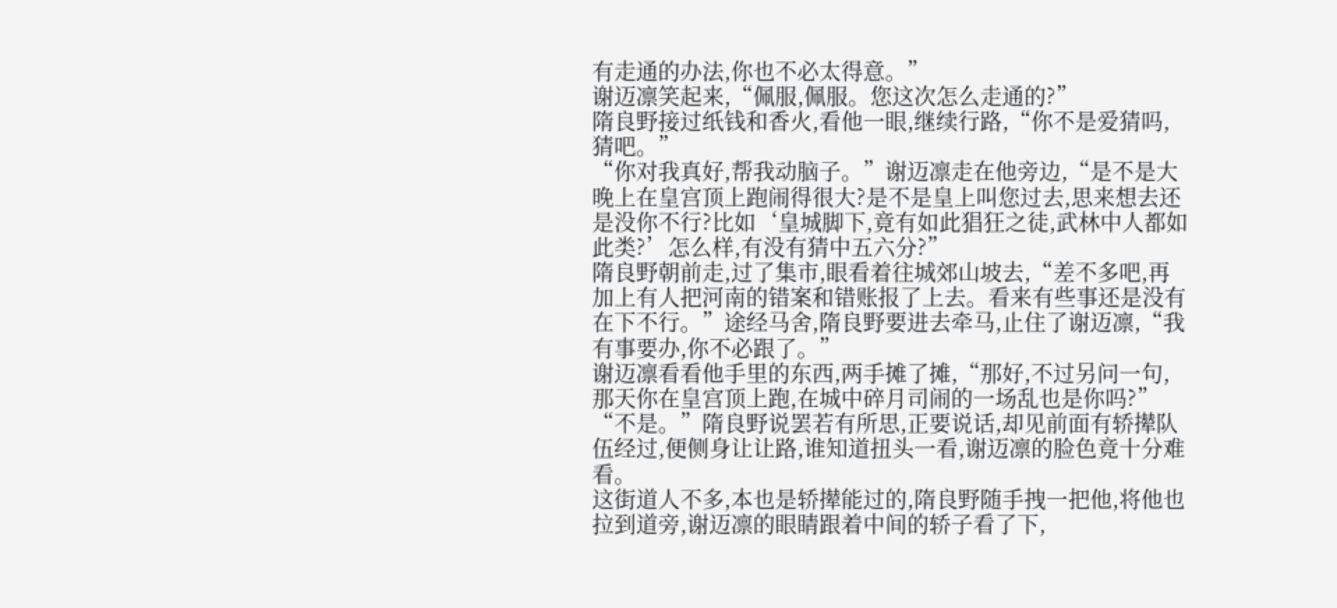有走通的办法,你也不必太得意。”
谢迈凛笑起来,“佩服,佩服。您这次怎么走通的?”
隋良野接过纸钱和香火,看他一眼,继续行路,“你不是爱猜吗,猜吧。”
“你对我真好,帮我动脑子。”谢迈凛走在他旁边,“是不是大晚上在皇宫顶上跑闹得很大?是不是皇上叫您过去,思来想去还是没你不行?比如‘皇城脚下,竟有如此猖狂之徒,武林中人都如此类?’怎么样,有没有猜中五六分?”
隋良野朝前走,过了集市,眼看着往城郊山坡去,“差不多吧,再加上有人把河南的错案和错账报了上去。看来有些事还是没有在下不行。”途经马舍,隋良野要进去牵马,止住了谢迈凛,“我有事要办,你不必跟了。”
谢迈凛看看他手里的东西,两手摊了摊,“那好,不过另问一句,那天你在皇宫顶上跑,在城中碎月司闹的一场乱也是你吗?”
“不是。”隋良野说罢若有所思,正要说话,却见前面有轿撵队伍经过,便侧身让让路,谁知道扭头一看,谢迈凛的脸色竟十分难看。
这街道人不多,本也是轿撵能过的,隋良野随手拽一把他,将他也拉到道旁,谢迈凛的眼睛跟着中间的轿子看了下,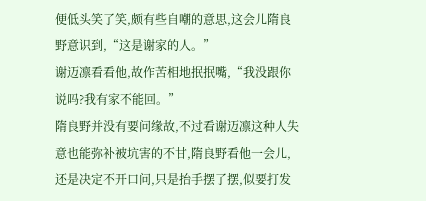便低头笑了笑,颇有些自嘲的意思,这会儿隋良野意识到,“这是谢家的人。”
谢迈凛看看他,故作苦相地抿抿嘴,“我没跟你说吗?我有家不能回。”
隋良野并没有要问缘故,不过看谢迈凛这种人失意也能弥补被坑害的不甘,隋良野看他一会儿,还是决定不开口问,只是抬手摆了摆,似要打发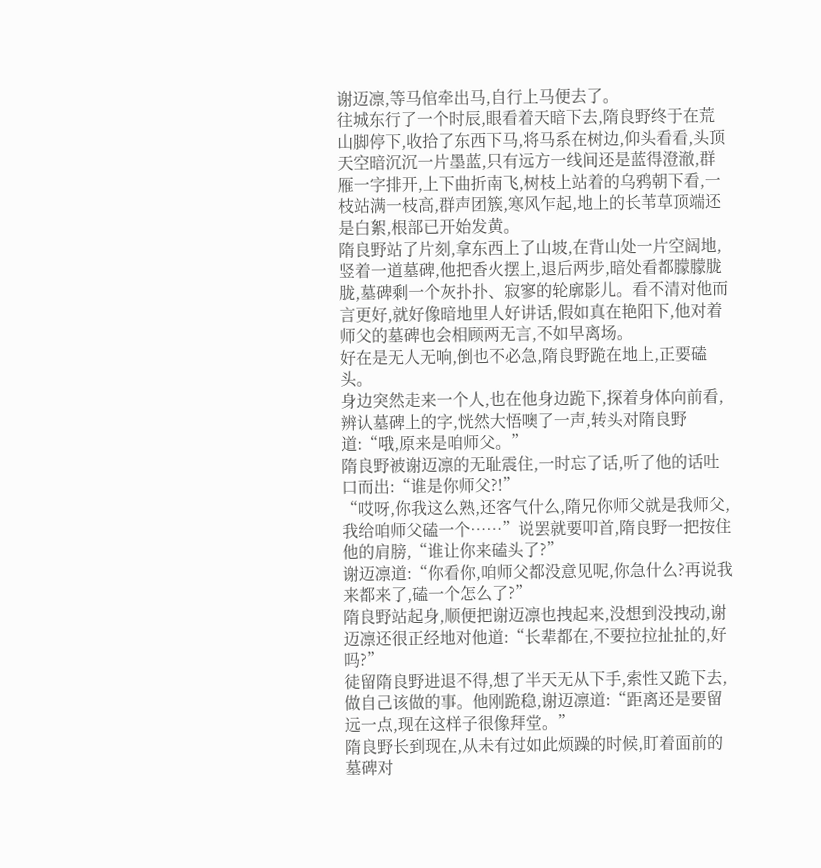谢迈凛,等马倌牵出马,自行上马便去了。
往城东行了一个时辰,眼看着天暗下去,隋良野终于在荒山脚停下,收拾了东西下马,将马系在树边,仰头看看,头顶天空暗沉沉一片墨蓝,只有远方一线间还是蓝得澄澈,群雁一字排开,上下曲折南飞,树枝上站着的乌鸦朝下看,一枝站满一枝高,群声团簇,寒风乍起,地上的长苇草顶端还是白絮,根部已开始发黄。
隋良野站了片刻,拿东西上了山坡,在背山处一片空阔地,竖着一道墓碑,他把香火摆上,退后两步,暗处看都朦朦胧胧,墓碑剩一个灰扑扑、寂寥的轮廓影儿。看不清对他而言更好,就好像暗地里人好讲话,假如真在艳阳下,他对着师父的墓碑也会相顾两无言,不如早离场。
好在是无人无响,倒也不必急,隋良野跪在地上,正要磕头。
身边突然走来一个人,也在他身边跪下,探着身体向前看,辨认墓碑上的字,恍然大悟噢了一声,转头对隋良野道:“哦,原来是咱师父。”
隋良野被谢迈凛的无耻震住,一时忘了话,听了他的话吐口而出:“谁是你师父?!”
“哎呀,你我这么熟,还客气什么,隋兄你师父就是我师父,我给咱师父磕一个……”说罢就要叩首,隋良野一把按住他的肩膀,“谁让你来磕头了?”
谢迈凛道:“你看你,咱师父都没意见呢,你急什么?再说我来都来了,磕一个怎么了?”
隋良野站起身,顺便把谢迈凛也拽起来,没想到没拽动,谢迈凛还很正经地对他道:“长辈都在,不要拉拉扯扯的,好吗?”
徒留隋良野进退不得,想了半天无从下手,索性又跪下去,做自己该做的事。他刚跪稳,谢迈凛道:“距离还是要留远一点,现在这样子很像拜堂。”
隋良野长到现在,从未有过如此烦躁的时候,盯着面前的墓碑对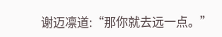谢迈凛道:“那你就去远一点。”